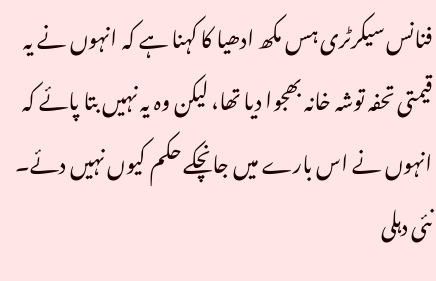فنانس سیکرٹری ہس مکھ ادھیا کا کہنا ہے کہ انہوں نے یہ قیمتی تحفہ توشہ خانہ بھجوا دیا تھا، لیکن وہ یہ نہیں بتا پائے کہ انہوں نے اس بارے میں جانچکے حکم کیوں نہیں دئے۔
نئی دہلی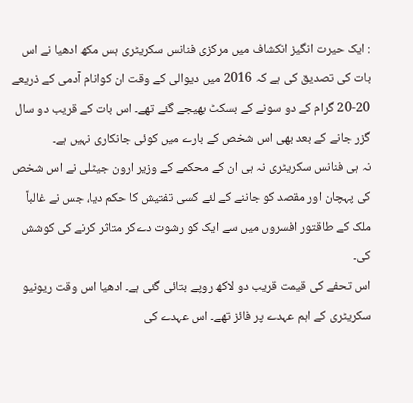: ایک حیرت انگیز انکشاف میں مرکزی فنانس سکریٹری ہس مکھ ادھیا نے اس بات کی تصدیق کی ہے کہ 2016 میں دیوالی کے وقت ان کوانام آدمی کے ذریعے 20-20 گرام کے دو سونے کے بسکٹ بھیجے گئے تھے۔ اس بات کے قریب دو سال گزر جانے کے بعد بھی اس شخص کے بارے میں کوئی جانکاری نہیں ہے۔
نہ ہی فنانس سکریٹری نہ ہی ان کے محکمے کے وزیر ارون جیٹلی نے اس شخص کی پہچان اور مقصد کو جاننے کے لئے کسی تفتیش کا حکم دیا، جس نے غالباً ملک کے طاقتور افسروں میں سے ایک کو رشوت دےکر متاثر کرنے کی کوشش کی۔
اس تحفے کی قیمت قریب دو لاکھ روپے بتائی گئی ہے۔ ادھیا اس وقت ریونیو سکریٹری کے اہم عہدے پر فائز تھے۔ اس عہدے کی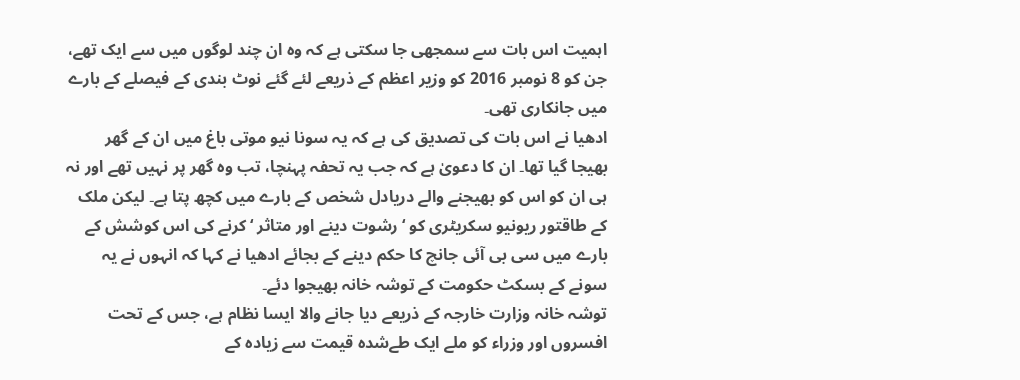اہمیت اس بات سے سمجھی جا سکتی ہے کہ وہ ان چند لوگوں میں سے ایک تھے، جن کو 8 نومبر 2016 کو وزیر اعظم کے ذریعے لئے گئے نوٹ بندی کے فیصلے کے بارے میں جانکاری تھی۔
ادھیا نے اس بات کی تصدیق کی ہے کہ یہ سونا نیو موتی باغ میں ان کے گھر بھیجا گیا تھا۔ ان کا دعویٰ ہے کہ جب یہ تحفہ پہنچا، تب وہ گھر پر نہیں تھے اور نہ ہی ان کو اس کو بھیجنے والے دریادل شخص کے بارے میں کچھ پتا ہے۔ لیکن ملک کے طاقتور ریونیو سکریٹری کو ‘ رشوت دینے اور متاثر ‘ کرنے کی اس کوشش کے بارے میں سی بی آئی جانچ کا حکم دینے کے بجائے ادھیا نے کہا کہ انہوں نے یہ سونے کے بسکٹ حکومت کے توشہ خانہ بھیجوا دئے۔
توشہ خانہ وزارت خارجہ کے ذریعے دیا جانے والا ایسا نظام ہے، جس کے تحت افسروں اور وزراء کو ملے ایک طےشدہ قیمت سے زیادہ کے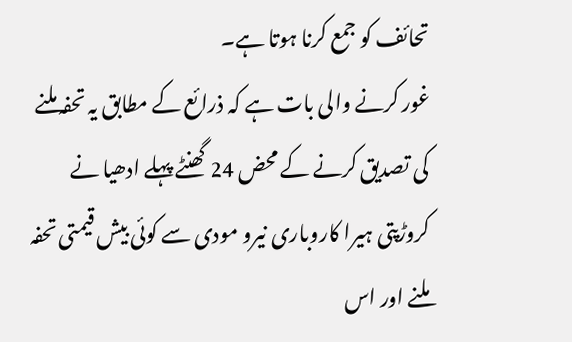تحائف کو جمع کرنا ہوتا ہے۔
غور کرنے والی بات ہے کہ ذرائع کے مطابق یہ تحفہ ملنے کی تصدیق کرنے کے محض 24 گھنٹے پہلے ادھیا نے کروڑپتی ہیرا کاروباری نیرو مودی سے کوئی بیش قیمتی تحفہ ملنے اور اس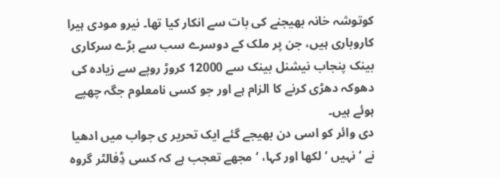کوتوشہ خانہ بھیجنے کی بات سے انکار کیا تھا۔ نیرو مودی ہیرا کاروباری ہیں، جن پر ملک کے دوسرے سب سے بڑے سرکاری بینک پنجاب نیشنل بینک سے 12000 کروڑ روپے سے زیادہ کی دھوکہ دھڑی کرنے کا الزام ہے اور جو کسی نامعلوم جگہ چھپے ہوئے ہیں۔
دی وائر کو اسی دن بھیجے گئے ایک تحریر ی جواب میں ادھیا نے ‘ نہیں ‘ لکھا اور کہا، ‘ مجھے تعجب ہے کہ کسی ڈِفالٹر گروہ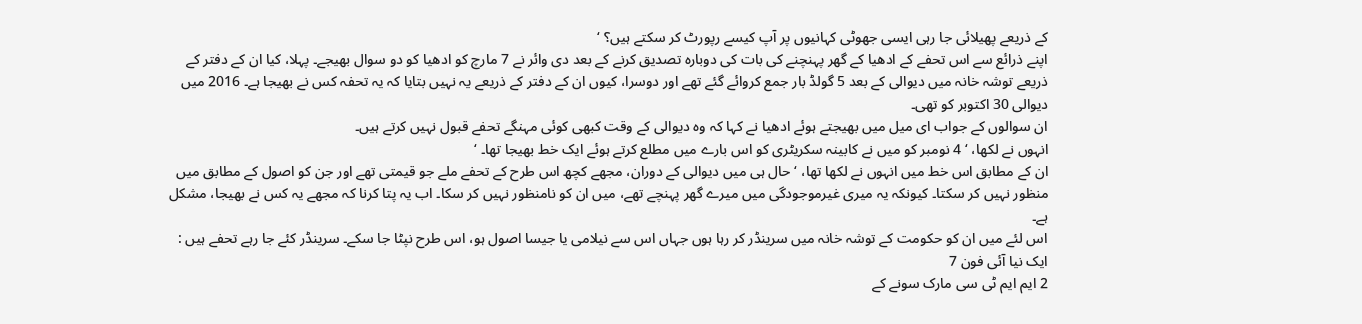کے ذریعے پھیلائی جا رہی ایسی جھوٹی کہانیوں پر آپ کیسے رپورٹ کر سکتے ہیں؟ ‘
اپنے ذرائع سے اس تحفے کے ادھیا کے گھر پہنچنے کی بات کی دوبارہ تصدیق کرنے کے بعد دی وائر نے 7 مارچ کو ادھیا کو دو سوال بھیجے۔ پہلا، کیا ان کے دفتر کے ذریعے توشہ خانہ میں دیوالی کے بعد 5 گولڈ بار جمع کروائے گئے تھے اور دوسرا، کیوں ان کے دفتر کے ذریعے یہ نہیں بتایا کہ یہ تحفہ کس نے بھیجا ہے۔ 2016 میں دیوالی 30 اکتوبر کو تھی۔
ان سوالوں کے جواب ای میل میں بھیجتے ہوئے ادھیا نے کہا کہ وہ دیوالی کے وقت کبھی کوئی مہنگے تحفے قبول نہیں کرتے ہیں۔
انہوں نے لکھا، ‘ 4 نومبر کو میں نے کابینہ سکریٹری کو اس بارے میں مطلع کرتے ہوئے ایک خط بھیجا تھا۔ ‘
ان کے مطابق اس خط میں انہوں نے لکھا تھا، ‘ حال ہی میں دیوالی کے دوران، مجھے کچھ اس طرح کے تحفے ملے جو قیمتی تھے اور جن کو اصول کے مطابق میں منظور نہیں کر سکتا۔ کیونکہ یہ میری غیرموجودگی میں میرے گھر پہنچے تھے، میں ان کو نامنظور نہیں کر سکا۔ اب یہ پتا کرنا کہ مجھے یہ کس نے بھیجا، مشکل ہے۔
اس لئے میں ان کو حکومت کے توشہ خانہ میں سرینڈر کر رہا ہوں جہاں اس سے نیلامی یا جیسا اصول ہو، اس طرح نپٹا جا سکے۔ سرینڈر کئے جا رہے تحفے ہیں :
ایک نیا آئی فون 7
2 ایم ایم ٹی سی مارک سونے کے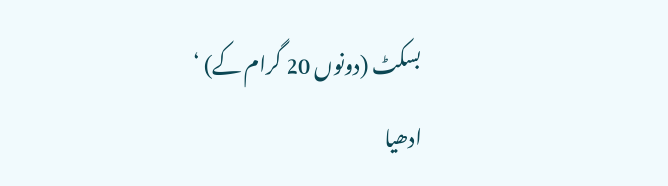بسکٹ (دونوں 20 گرام کے) ‘
ادھیا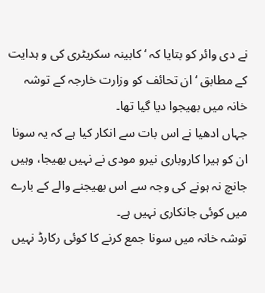نے دی وائر کو بتایا کہ ‘ کابینہ سکریٹری کی و ہدایت کے مطابق ‘ ان تحائف کو وزارت خارجہ کے توشہ خانہ میں بھیجوا دیا گیا تھا۔
جہاں ادھیا نے اس بات سے انکار کیا ہے کہ یہ سونا ان کو ہیرا کاروباری نیرو مودی نے نہیں بھیجا، وہیں جانچ نہ ہونے کی وجہ سے اس بھیجنے والے کے بارے میں کوئی جانکاری نہیں ہے۔
توشہ خانہ میں سونا جمع کرنے کا کوئی رکارڈ نہیں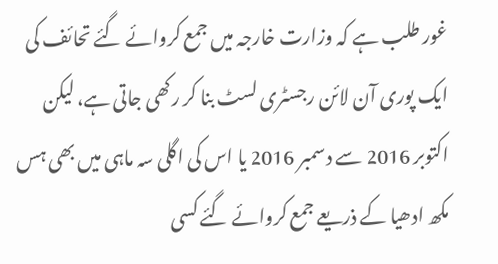غور طلب ہے کہ وزارت خارجہ میں جمع کروائے گئے تحائف کی ایک پوری آن لائن رجسٹری لسٹ بنا کر رکھی جاتی ہے، لیکن اکتوبر 2016 سے دسمبر 2016 یا اس کی اگلی سہ ماہی میں بھی ہس مکھ ادھیا کے ذریعے جمع کروائے گئے کسی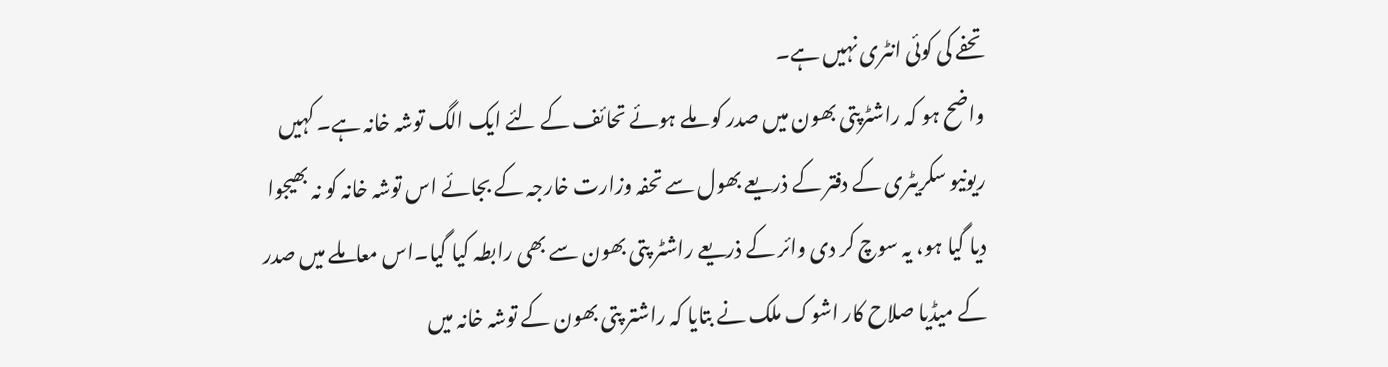تحفے کی کوئی انٹری نہیں ہے۔
واضح ہو کہ راشٹرپتی بھون میں صدر کو ملے ہوئے تحائف کے لئے ایک الگ توشہ خانہ ہے۔ کہیں ریونیو سکریٹری کے دفتر کے ذریعے بھول سے تحفہ وزارت خارجہ کے بجائے اس توشہ خانہ کو نہ بھیجوا دیا گیا ہو، یہ سوچ کر دی وائر کے ذریعے راشٹر پتی بھون سے بھی رابطہ کیا گیا۔اس معاملے میں صدر کے میڈیا صلاح کار اشوک ملک نے بتایا کہ راشتر پتی بھون کے توشہ خانہ میں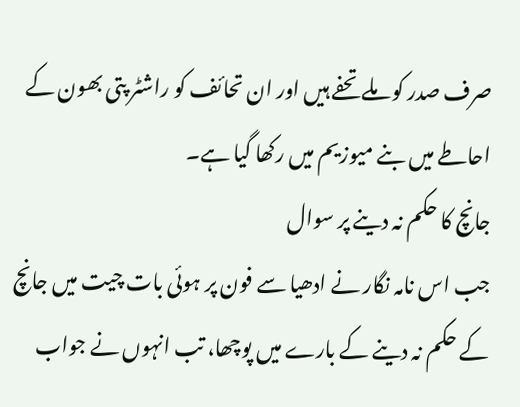صرف صدر کو ملے تحفے ہیں اور ان تحائف کو راشٹر پتی بھون کے احاطے میں بنے میوزیم میں رکھا گیا ہے۔
جانچ کا حکم نہ دینے پر سوال
جب اس نامہ نگار نے ادھیا سے فون پر ہوئی بات چیت میں جانچ کے حکم نہ دینے کے بارے میں پوچھا، تب انہوں نے جواب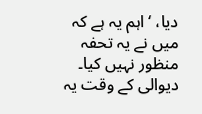دیا، ‘ اہم یہ ہے کہ میں نے یہ تحفہ منظور نہیں کیا۔ دیوالی کے وقت یہ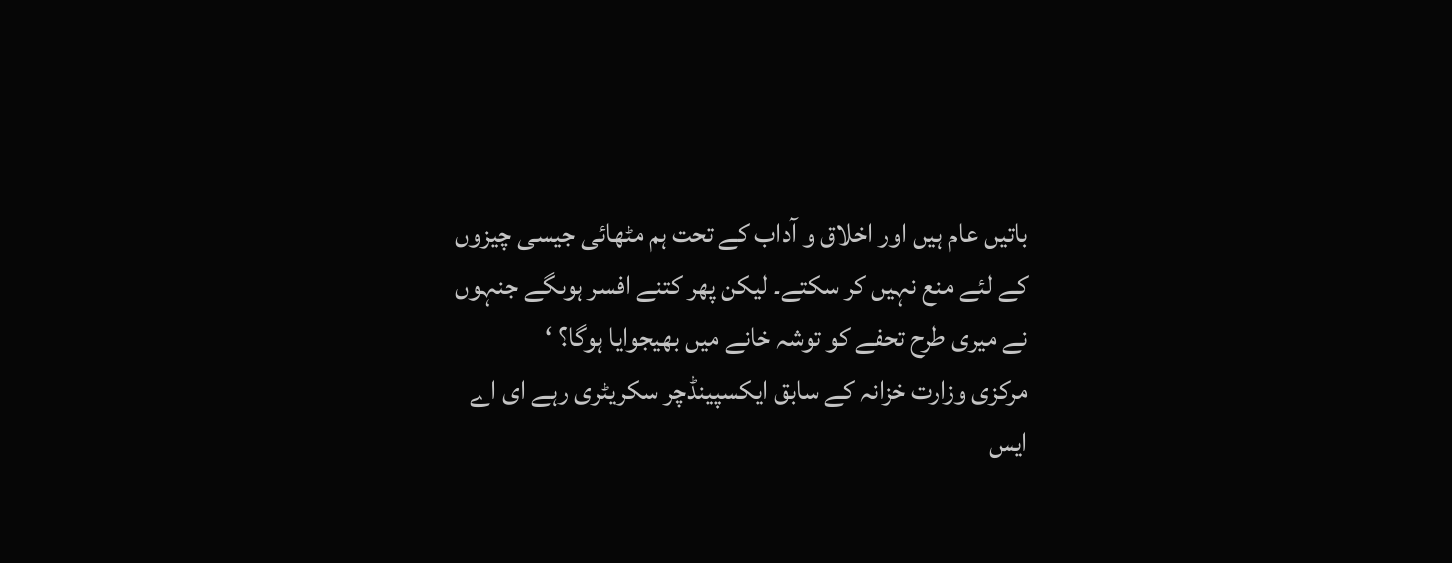باتیں عام ہیں اور اخلاق و آداب کے تحت ہم مٹھائی جیسی چیزوں کے لئے منع نہیں کر سکتے۔ لیکن پھر کتنے افسر ہوںگے جنہوں نے میری طرح تحفے کو توشہ خانے میں بھیجوایا ہوگا؟ ‘
مرکزی وزارت خزانہ کے سابق ایکسپینڈچر سکریٹری رہے ای اے ایس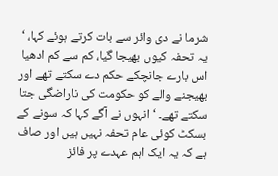شرما نے دی وائر سے بات کرتے ہوئے کہا، ‘ یہ تحفہ کیوں بھیجا گیا، کم سے کم ادھیا اس بارے جانچکے حکم دے سکتے تھے اور بھیجنے والے کو حکومت کی ناراضگی جتا سکتے تھے۔ ‘ انہوں نے آگے کہا کہ سونے کے بسکٹ کوئی عام تحفہ نہیں ہیں اور صاف ہے کہ یہ ایک اہم عہدے پر فائز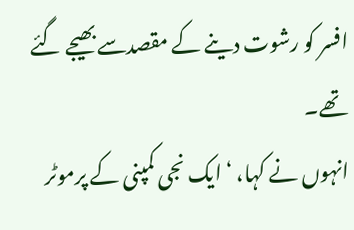افسر کو رشوت دینے کے مقصدسے بھیجے گئے تھے۔
انہوں نے کہا، ‘ ایک نجی کمپنی کے پرموٹر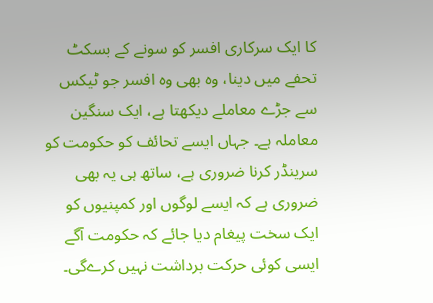کا ایک سرکاری افسر کو سونے کے بسکٹ تحفے میں دینا، وہ بھی وہ افسر جو ٹیکس سے جڑے معاملے دیکھتا ہے، ایک سنگین معاملہ ہے۔ جہاں ایسے تحائف کو حکومت کو سرینڈر کرنا ضروری ہے، ساتھ ہی یہ بھی ضروری ہے کہ ایسے لوگوں اور کمپنیوں کو ایک سخت پیغام دیا جائے کہ حکومت آگے ایسی کوئی حرکت برداشت نہیں کرےگی۔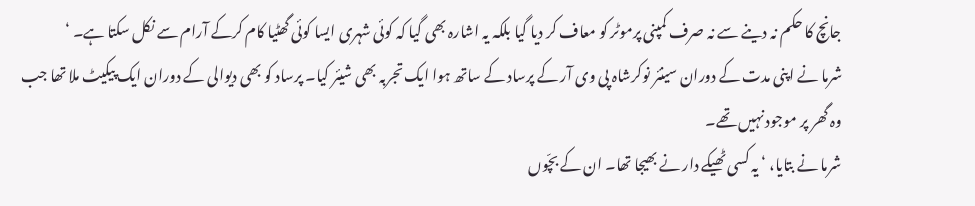جانچ کا حکم نہ دینے سے نہ صرف کمپنی پرموٹر کو معاف کر دیا گیا بلکہ یہ اشارہ بھی گیا کہ کوئی شہری ایسا کوئی گھٹیا کام کرکے آرام سے نکل سکتا ہے۔ ‘
شرما نے اپنی مدت کے دوران سینئر نوکرشاہ پی وی آر کے پرساد کے ساتھ ہوا ایک تجربہ بھی شیئر کیا۔ پرساد کو بھی دیوالی کے دوران ایک پیکیٹ ملا تھا جب وہ گھر پر موجود نہیں تھے۔
شرما نے بتایا، ‘ یہ کسی ٹھیکے دار نے بھیجا تھا۔ ان کے بچّوں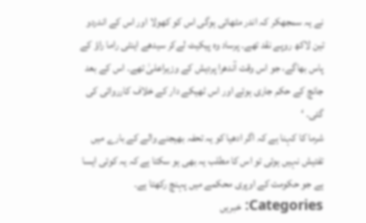نے یہ سمجھکر کہ اندر مٹھائی ہوگی اس کو کھولا اور اس کے اندردو تین لاکھ روپے نقد تھے۔ پرساد وہ پیکیٹ لےکر سیدھے اینٹی راما راؤ کے پاس بھاگے، جو اس وقت آندھرا پردیش کے وزیراعلیٰ تھے۔ اس کے بعد جانچ کے حکم جاری ہوئے اور اس ٹھیکے دار کے خلاف کارروائی کی گئی۔ ‘
شرما کا کہنا ہے کہ اگر ادھیا کو یہ تحفہ بھیجنے والے کے بارے میں تفتیش نہیں ہوئی تو اس کا مطلب یہ بھی ہو سکتا ہے کہ یہ کوئی ایسا ہے جو حکومت کے اوپری محکمے میں پہنچ رکھتا ہے۔
Categories: خبریں